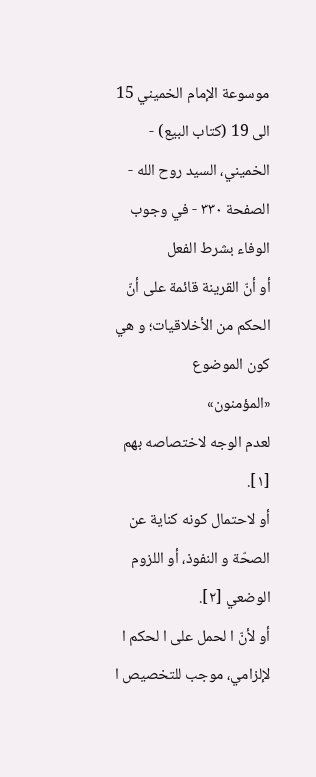موسوعة الإمام الخميني 15 الى 19 (كتاب البيع) - الخميني، السيد روح الله - الصفحة ٣٣٠ - في وجوب الوفاء بشرط الفعل
أو أنّ القرينة قائمة على أنّ الحكم من الأخلاقيات؛ و هي كون الموضوع
«المؤمنون»
لعدم الوجه لاختصاصه بهم [١].
أو لاحتمال كونه كناية عن الصحّة و النفوذ، أو اللزوم الوضعي [٢].
أو لأنّ ا لحمل على ا لحكم ا لإلزامي، موجب للتخصيص ا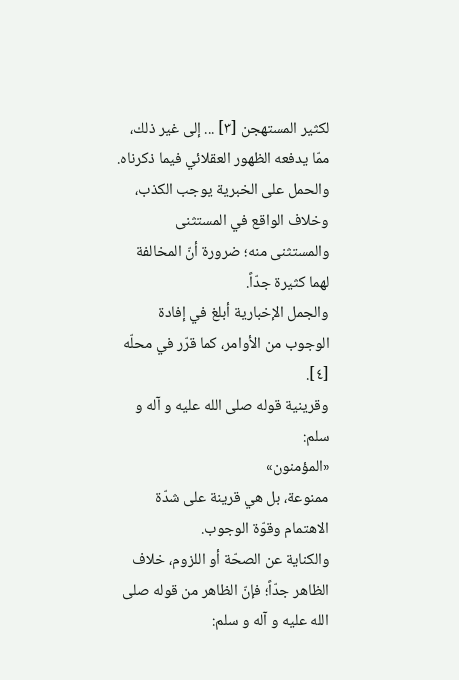لكثير المستهجن [٣] ... إلى غير ذلك، ممّا يدفعه الظهور العقلائي فيما ذكرناه.
والحمل على الخبرية يوجب الكذب، وخلاف الواقع في المستثنى والمستثنى منه؛ ضرورة أنّ المخالفة لهما كثيرة جدّاً.
والجمل الإخبارية أبلغ في إفادة الوجوب من الأوامر، كما قرّر في محلّه [٤].
وقرينية قوله صلى الله عليه و آله و سلم:
«المؤمنون»
ممنوعة، بل هي قرينة على شدّة الاهتمام وقوّة الوجوب.
والكناية عن الصحّة أو اللزوم، خلاف الظاهر جدّاً؛ فإنّ الظاهر من قوله صلى الله عليه و آله و سلم: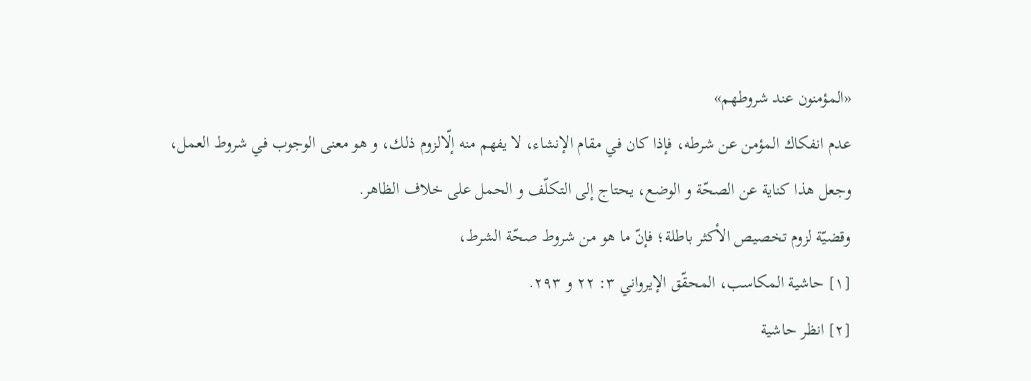«المؤمنون عند شروطهم»
عدم انفكاك المؤمن عن شرطه، فإذا كان في مقام الإنشاء، لا يفهم منه إلّالزوم ذلك، و هو معنى الوجوب في شروط العمل، وجعل هذا كناية عن الصحّة و الوضع، يحتاج إلى التكلّف و الحمل على خلاف الظاهر.
وقضيّة لزوم تخصيص الأكثر باطلة؛ فإنّ ما هو من شروط صحّة الشرط،
[١] حاشية المكاسب، المحقّق الإيرواني ٣: ٢٢ و ٢٩٣.
[٢] انظر حاشية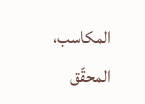المكاسب، المحقّق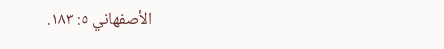الأصفهاني ٥: ١٨٣.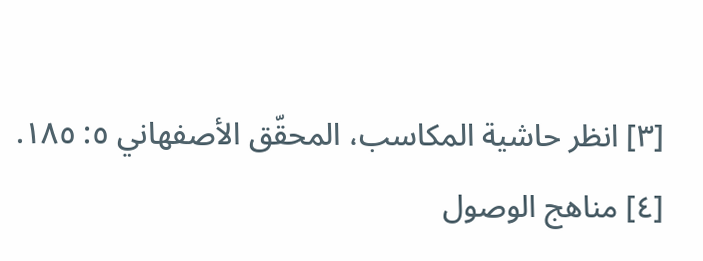[٣] انظر حاشية المكاسب، المحقّق الأصفهاني ٥: ١٨٥.
[٤] مناهج الوصول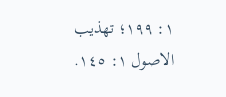١: ١٩٩؛ تهذيب الاصول ١: ١٤٥.